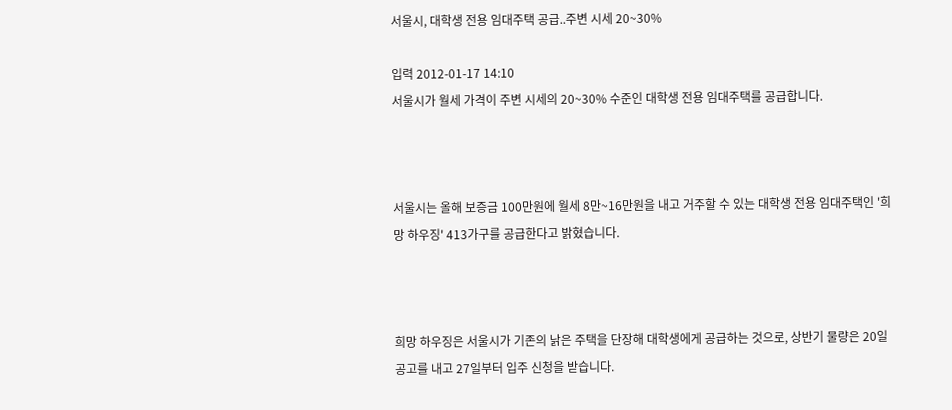서울시, 대학생 전용 임대주택 공급..주변 시세 20~30%

입력 2012-01-17 14:10
서울시가 월세 가격이 주변 시세의 20~30% 수준인 대학생 전용 임대주택를 공급합니다.



서울시는 올해 보증금 100만원에 월세 8만~16만원을 내고 거주할 수 있는 대학생 전용 임대주택인 '희망 하우징' 413가구를 공급한다고 밝혔습니다.



희망 하우징은 서울시가 기존의 낡은 주택을 단장해 대학생에게 공급하는 것으로, 상반기 물량은 20일 공고를 내고 27일부터 입주 신청을 받습니다.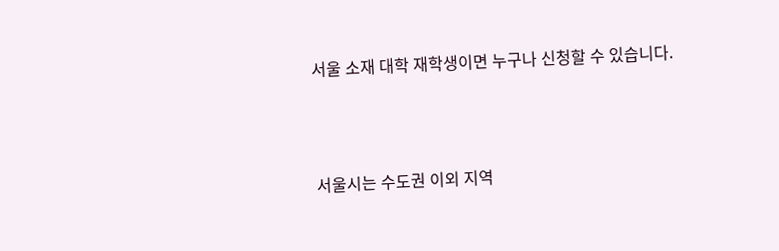서울 소재 대학 재학생이면 누구나 신청할 수 있습니다.



서울시는 수도권 이외 지역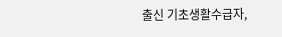출신 기초생활수급자,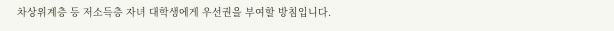차상위계층 등 저소득층 자녀 대학생에게 우선권을 부여할 방침입니다.